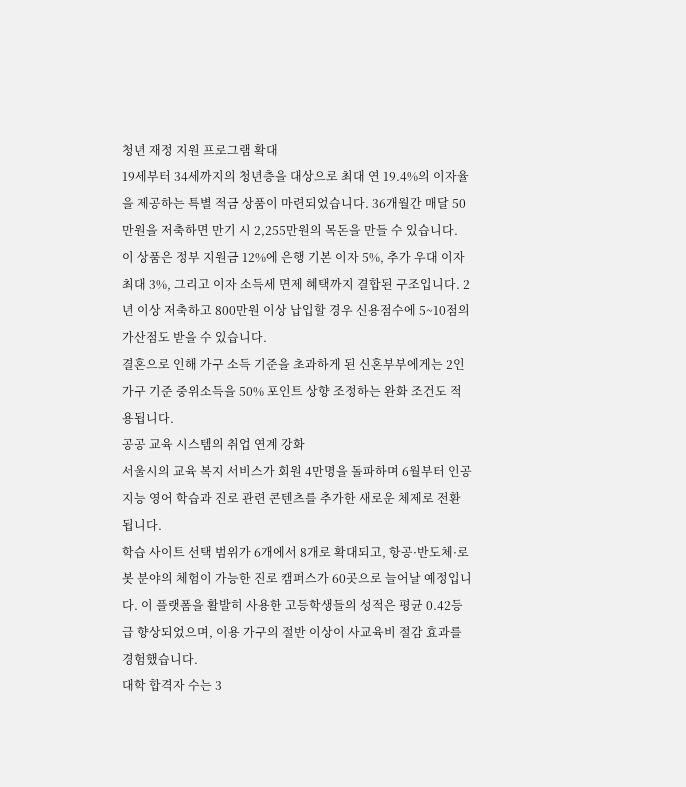청년 재정 지원 프로그램 확대
19세부터 34세까지의 청년층을 대상으로 최대 연 19.4%의 이자율을 제공하는 특별 적금 상품이 마련되었습니다. 36개월간 매달 50만원을 저축하면 만기 시 2,255만원의 목돈을 만들 수 있습니다.
이 상품은 정부 지원금 12%에 은행 기본 이자 5%, 추가 우대 이자 최대 3%, 그리고 이자 소득세 면제 혜택까지 결합된 구조입니다. 2년 이상 저축하고 800만원 이상 납입할 경우 신용점수에 5~10점의 가산점도 받을 수 있습니다.
결혼으로 인해 가구 소득 기준을 초과하게 된 신혼부부에게는 2인 가구 기준 중위소득을 50% 포인트 상향 조정하는 완화 조건도 적용됩니다.
공공 교육 시스템의 취업 연계 강화
서울시의 교육 복지 서비스가 회원 4만명을 돌파하며 6월부터 인공지능 영어 학습과 진로 관련 콘텐츠를 추가한 새로운 체제로 전환됩니다.
학습 사이트 선택 범위가 6개에서 8개로 확대되고, 항공·반도체·로봇 분야의 체험이 가능한 진로 캠퍼스가 60곳으로 늘어날 예정입니다. 이 플랫폼을 활발히 사용한 고등학생들의 성적은 평균 0.42등급 향상되었으며, 이용 가구의 절반 이상이 사교육비 절감 효과를 경험했습니다.
대학 합격자 수는 3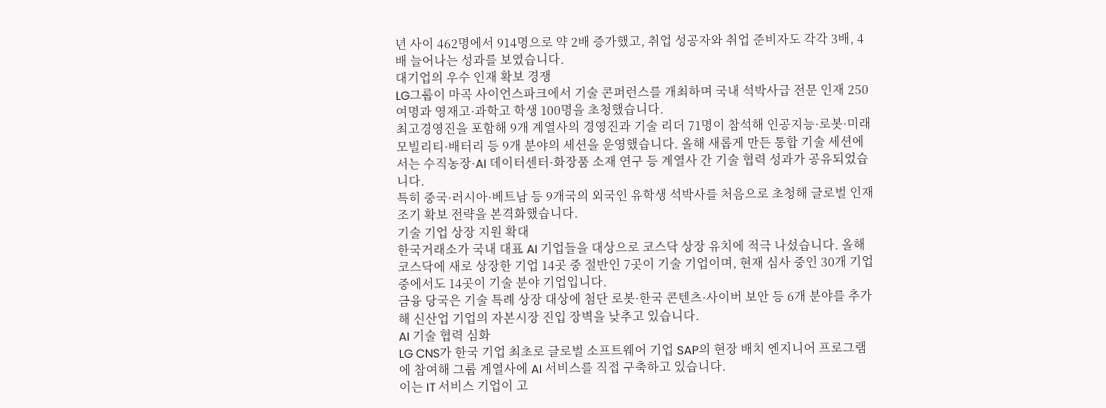년 사이 462명에서 914명으로 약 2배 증가했고, 취업 성공자와 취업 준비자도 각각 3배, 4배 늘어나는 성과를 보였습니다.
대기업의 우수 인재 확보 경쟁
LG그룹이 마곡 사이언스파크에서 기술 콘퍼런스를 개최하며 국내 석박사급 전문 인재 250여명과 영재고·과학고 학생 100명을 초청했습니다.
최고경영진을 포함해 9개 계열사의 경영진과 기술 리더 71명이 참석해 인공지능·로봇·미래 모빌리티·배터리 등 9개 분야의 세션을 운영했습니다. 올해 새롭게 만든 통합 기술 세션에서는 수직농장·AI 데이터센터·화장품 소재 연구 등 계열사 간 기술 협력 성과가 공유되었습니다.
특히 중국·러시아·베트남 등 9개국의 외국인 유학생 석박사를 처음으로 초청해 글로벌 인재 조기 확보 전략을 본격화했습니다.
기술 기업 상장 지원 확대
한국거래소가 국내 대표 AI 기업들을 대상으로 코스닥 상장 유치에 적극 나섰습니다. 올해 코스닥에 새로 상장한 기업 14곳 중 절반인 7곳이 기술 기업이며, 현재 심사 중인 30개 기업 중에서도 14곳이 기술 분야 기업입니다.
금융 당국은 기술 특례 상장 대상에 첨단 로봇·한국 콘텐츠·사이버 보안 등 6개 분야를 추가해 신산업 기업의 자본시장 진입 장벽을 낮추고 있습니다.
AI 기술 협력 심화
LG CNS가 한국 기업 최초로 글로벌 소프트웨어 기업 SAP의 현장 배치 엔지니어 프로그램에 참여해 그룹 계열사에 AI 서비스를 직접 구축하고 있습니다.
이는 IT 서비스 기업이 고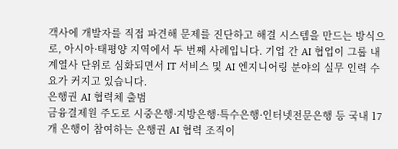객사에 개발자를 직접 파견해 문제를 진단하고 해결 시스템을 만드는 방식으로, 아시아·태평양 지역에서 두 번째 사례입니다. 기업 간 AI 협업이 그룹 내 계열사 단위로 심화되면서 IT 서비스 및 AI 엔지니어링 분야의 실무 인력 수요가 커지고 있습니다.
은행권 AI 협력체 출범
금융결제원 주도로 시중은행·지방은행·특수은행·인터넷전문은행 등 국내 17개 은행이 참여하는 은행권 AI 협력 조직이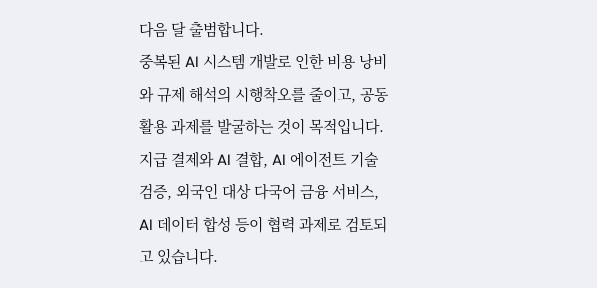다음 달 출범합니다.
중복된 AI 시스템 개발로 인한 비용 낭비와 규제 해석의 시행착오를 줄이고, 공동 활용 과제를 발굴하는 것이 목적입니다. 지급 결제와 AI 결합, AI 에이전트 기술 검증, 외국인 대상 다국어 금융 서비스, AI 데이터 합성 등이 협력 과제로 검토되고 있습니다.